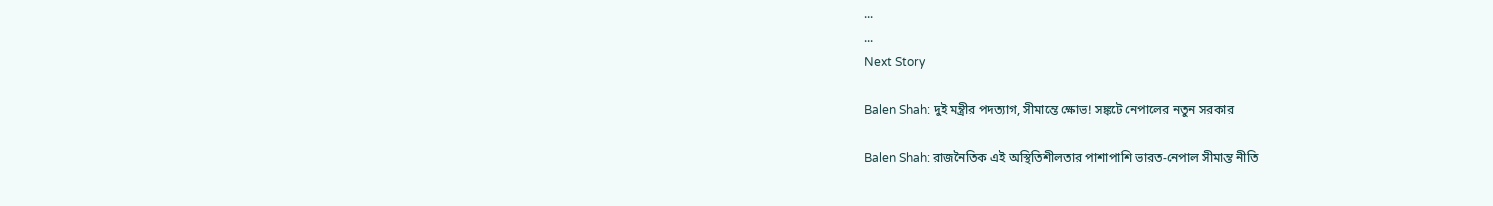...
...
Next Story

Balen Shah: দুই মন্ত্রীর পদত্যাগ, সীমান্তে ক্ষোভ! সঙ্কটে নেপালের নতুন সরকার

Balen Shah: রাজনৈতিক এই অস্থিতিশীলতার পাশাপাশি ভারত-নেপাল সীমান্ত নীতি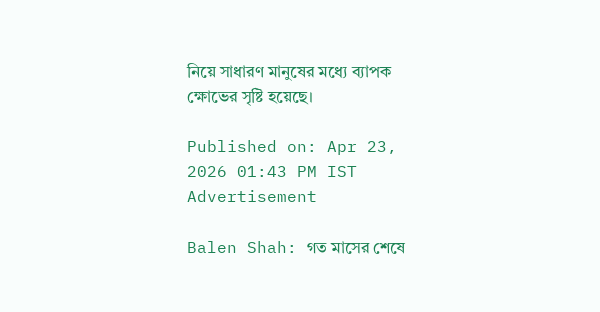নিয়ে সাধারণ মানুষের মধ্যে ব্যাপক ক্ষোভের সৃষ্টি হয়েছে।

Published on: Apr 23, 2026 01:43 PM IST
Advertisement

Balen Shah: গত মাসের শেষে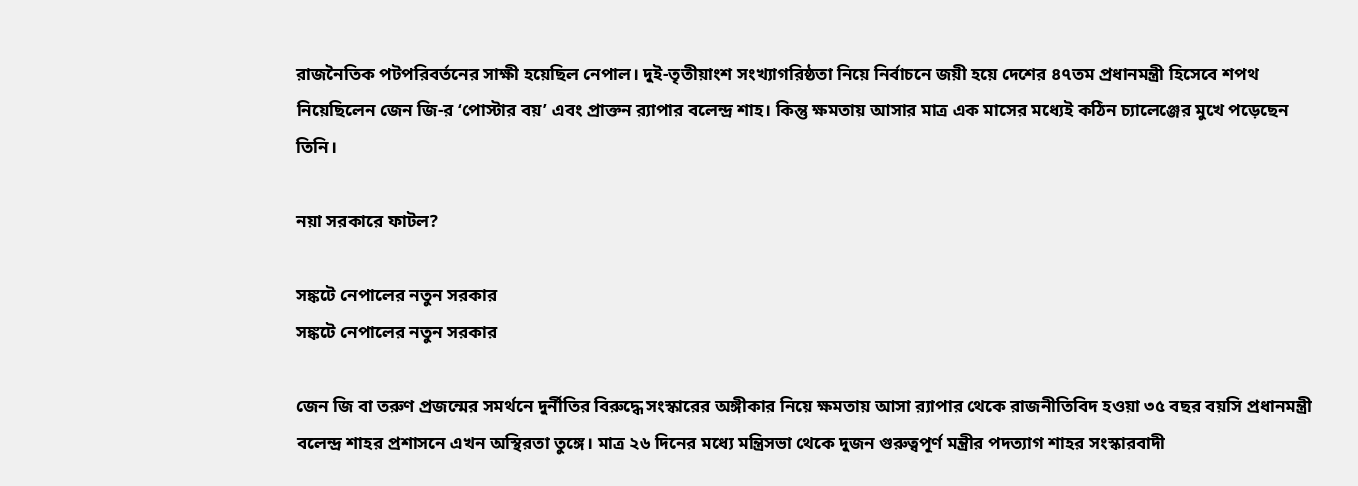রাজনৈতিক পটপরিবর্তনের সাক্ষী হয়েছিল নেপাল। দুই-তৃতীয়াংশ সংখ্যাগরিষ্ঠতা নিয়ে নির্বাচনে জয়ী হয়ে দেশের ৪৭তম প্রধানমন্ত্রী হিসেবে শপথ নিয়েছিলেন জেন জি-র ‘পোস্টার বয়’ এবং প্রাক্তন র‍্যাপার বলেন্দ্র শাহ। কিন্তু ক্ষমতায় আসার মাত্র এক মাসের মধ্যেই কঠিন চ্যালেঞ্জের মুখে পড়েছেন তিনি।

নয়া সরকারে ফাটল?

সঙ্কটে নেপালের নতুন সরকার
সঙ্কটে নেপালের নতুন সরকার

জেন জি বা তরুণ প্রজন্মের সমর্থনে দুর্নীতির বিরুদ্ধে সংস্কারের অঙ্গীকার নিয়ে ক্ষমতায় আসা র‍্যাপার থেকে রাজনীতিবিদ হওয়া ৩৫ বছর বয়সি প্রধানমন্ত্রী বলেন্দ্র শাহর প্রশাসনে এখন অস্থিরতা তুঙ্গে। মাত্র ২৬ দিনের মধ্যে মন্ত্রিসভা থেকে দুজন গুরুত্বপূর্ণ মন্ত্রীর পদত্যাগ শাহর সংস্কারবাদী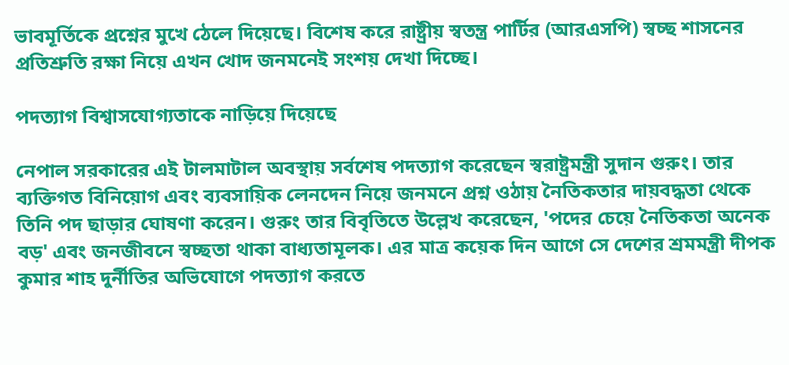ভাবমূর্তিকে প্রশ্নের মুখে ঠেলে দিয়েছে। বিশেষ করে রাষ্ট্রীয় স্বতন্ত্র পার্টির (আরএসপি) স্বচ্ছ শাসনের প্রতিশ্রুতি রক্ষা নিয়ে এখন খোদ জনমনেই সংশয় দেখা দিচ্ছে।

পদত্যাগ বিশ্বাসযোগ্যতাকে নাড়িয়ে দিয়েছে

নেপাল সরকারের এই টালমাটাল অবস্থায় সর্বশেষ পদত্যাগ করেছেন স্বরাষ্ট্রমন্ত্রী সুদান গুরুং। তার ব্যক্তিগত বিনিয়োগ এবং ব্যবসায়িক লেনদেন নিয়ে জনমনে প্রশ্ন ওঠায় নৈতিকতার দায়বদ্ধতা থেকে তিনি পদ ছাড়ার ঘোষণা করেন। গুরুং তার বিবৃতিতে উল্লেখ করেছেন, 'পদের চেয়ে নৈতিকতা অনেক বড়' এবং জনজীবনে স্বচ্ছতা থাকা বাধ্যতামূলক। এর মাত্র কয়েক দিন আগে সে দেশের শ্রমমন্ত্রী দীপক কুমার শাহ দুর্নীতির অভিযোগে পদত্যাগ করতে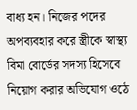বাধ্য হন। নিজের পদের অপব্যবহার করে স্ত্রীকে স্বাস্থ্য বিমা বোর্ডের সদস্য হিসেবে নিয়োগ করার অভিযোগ ওঠে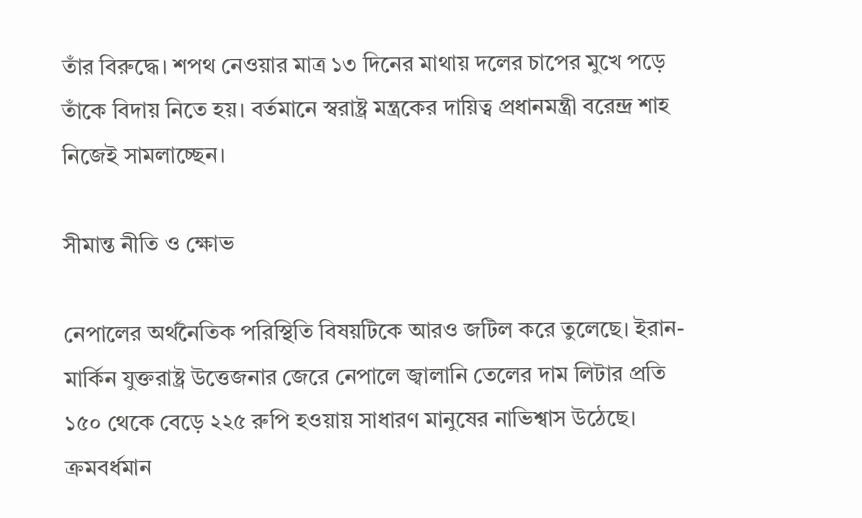তাঁর বিরুদ্ধে। শপথ নেওয়ার মাত্র ১৩ দিনের মাথায় দলের চাপের মুখে পড়ে তাঁকে বিদায় নিতে হয়। বর্তমানে স্বরাষ্ট্র মন্ত্রকের দায়িত্ব প্রধানমন্ত্রী বরেন্দ্র শাহ নিজেই সামলাচ্ছেন।

সীমান্ত নীতি ও ক্ষোভ

নেপালের অর্থনৈতিক পরিস্থিতি বিষয়টিকে আরও জটিল করে তুলেছে। ইরান-মার্কিন যুক্তরাষ্ট্র উত্তেজনার জেরে নেপালে জ্বালানি তেলের দাম লিটার প্রতি ১৫০ থেকে বেড়ে ২২৫ রুপি হওয়ায় সাধারণ মানুষের নাভিশ্বাস উঠেছে। ক্রমবর্ধমান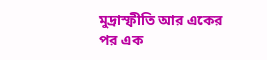মুদ্রাস্ফীতি আর একের পর এক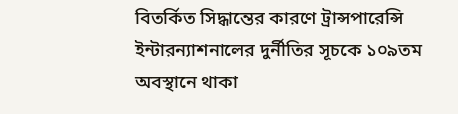বিতর্কিত সিদ্ধান্তের কারণে ট্রান্সপারেন্সি ইন্টারন্যাশনালের দুর্নীতির সূচকে ১০৯তম অবস্থানে থাকা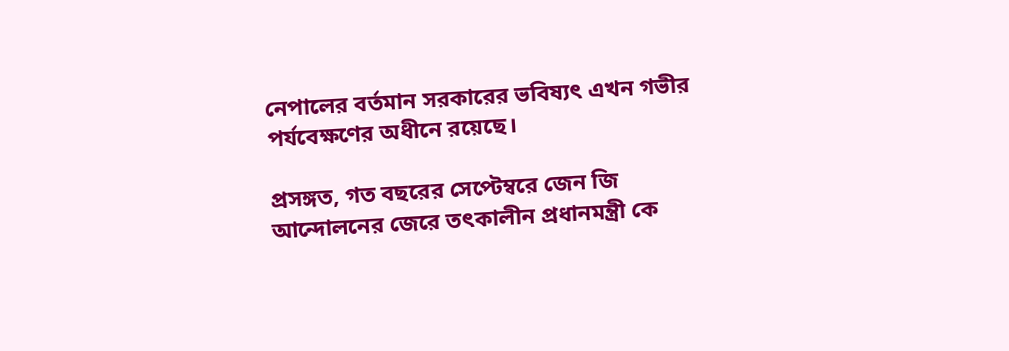নেপালের বর্তমান সরকারের ভবিষ্যৎ এখন গভীর পর্যবেক্ষণের অধীনে রয়েছে।

প্রসঙ্গত, গত বছরের সেপ্টেম্বরে জেন জি আন্দোলনের জেরে তৎকালীন প্রধানমন্ত্রী কে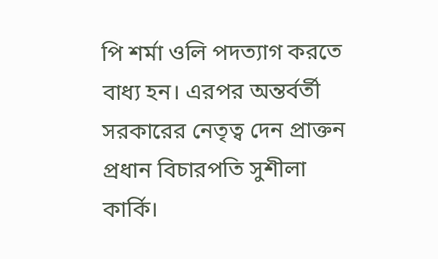পি শর্মা ওলি পদত্যাগ করতে বাধ্য হন। এরপর অন্তর্বর্তী সরকারের নেতৃত্ব দেন প্রাক্তন প্রধান বিচারপতি সুশীলা কার্কি।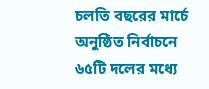চলতি বছরের মার্চে অনুষ্ঠিত নির্বাচনে ৬৫টি দলের মধ্যে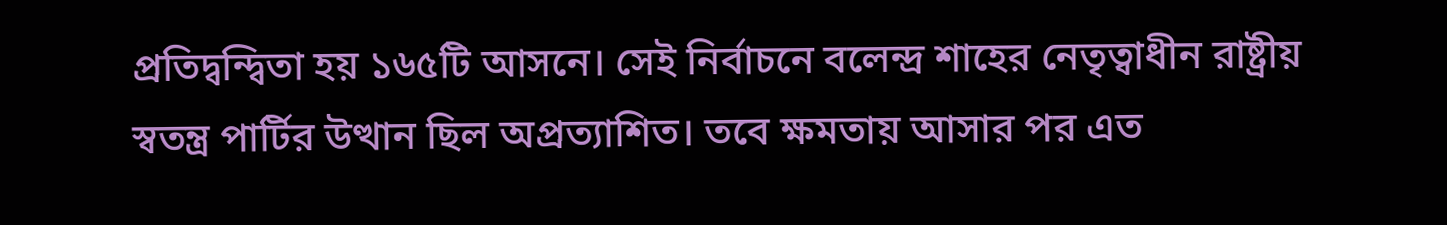প্রতিদ্বন্দ্বিতা হয় ১৬৫টি আসনে। সেই নির্বাচনে বলেন্দ্র শাহের নেতৃত্বাধীন রাষ্ট্রীয় স্বতন্ত্র পার্টির উত্থান ছিল অপ্রত্যাশিত। তবে ক্ষমতায় আসার পর এত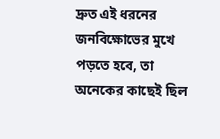দ্রুত এই ধরনের জনবিক্ষোভের মুখে পড়তে হবে, তা অনেকের কাছেই ছিল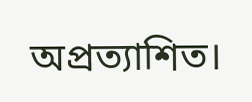অপ্রত্যাশিত।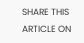SHARE THIS ARTICLE ON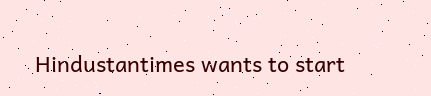Hindustantimes wants to start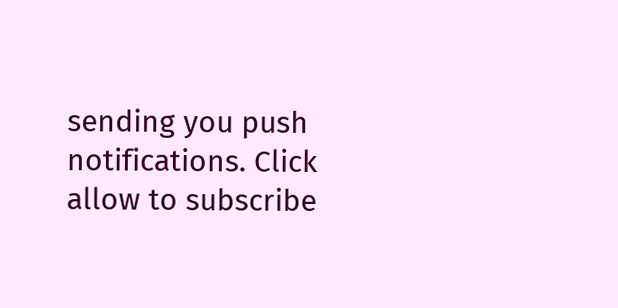sending you push notifications. Click allow to subscribe